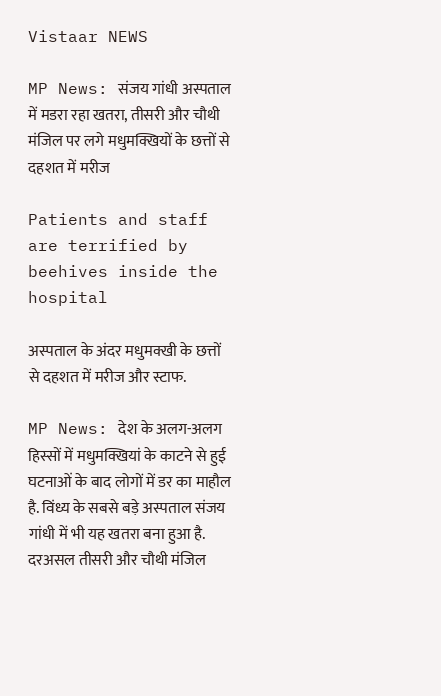Vistaar NEWS

MP News: संजय गांधी अस्पताल में मडरा रहा खतरा, तीसरी और चौथी मंजिल पर लगे मधुमक्खियों के छत्तों से दहशत में मरीज

Patients and staff are terrified by beehives inside the hospital

अस्पताल के अंदर मधुमक्खी के छत्तों से दहशत में मरीज और स्टाफ.

MP News: देश के अलग-अलग हिस्सों में मधुमक्खियां के काटने से हुई घटनाओं के बाद लोगों में डर का माहौल है. विंध्य के सबसे बड़े अस्पताल संजय गांधी में भी यह खतरा बना हुआ है. दरअसल तीसरी और चौथी मंजिल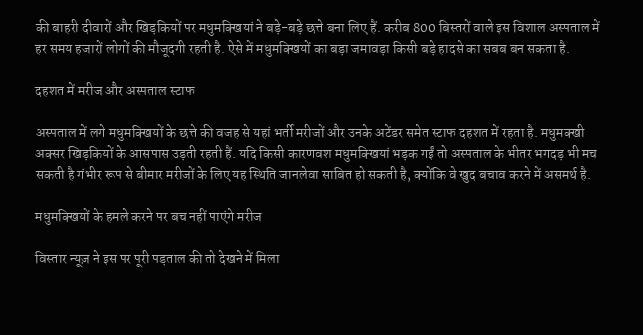की बाहरी दीवारों और खिड़कियों पर मधुमक्खियां ने बड़े-बड़े छत्ते बना लिए हैं. करीब 800 बिस्तरों वाले इस विशाल अस्पताल में हर समय हजारों लोगों की मौजूदगी रहती है. ऐसे में मधुमक्खियों का बड़ा जमावड़ा किसी बड़े हादसे का सबब बन सकता है.

दहशत में मरीज और अस्पताल स्टाफ

अस्पताल में लगे मधुमक्खियों के छत्ते की वजह से यहां भर्ती मरीजों और उनके अटेंडर समेत स्टाफ दहशत में रहता है. मधुमक्खी अक्सर खिड़कियों के आसपास उड़ती रहती हैं. यदि किसी कारणवश मधुमक्खियां भड़क गईं तो अस्पताल के भीतर भगदड़ भी मच सकती है गंभीर रूप से बीमार मरीजों के लिए यह स्थिति जानलेवा साबित हो सकती है, क्योंकि वे खुद बचाव करने में असमर्थ है.

मधुमक्खियों के हमले करने पर बच नहीं पाएंगे मरीज

विस्तार न्यूज़ ने इस पर पूरी पड़ताल की तो देखने में मिला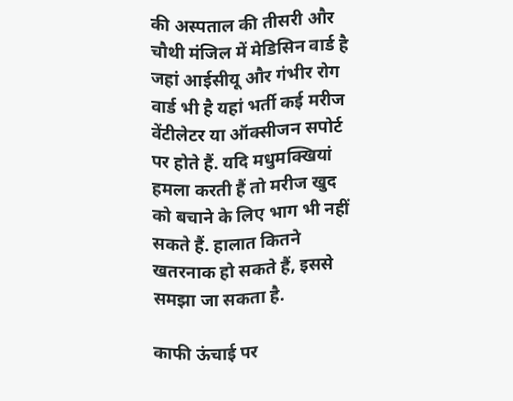की अस्पताल की तीसरी और चौथी मंजिल में मेडिसिन वार्ड है जहां आईसीयू और गंभीर रोग वार्ड भी है यहां भर्ती कई मरीज वेंटीलेटर या ऑक्सीजन सपोर्ट पर होते हैं. यदि मधुमक्खियां हमला करती हैं तो मरीज खुद को बचाने के लिए भाग भी नहीं सकते हैं. हालात कितने खतरनाक हो सकते हैं, इससे समझा जा सकता है.

काफी ऊंचाई पर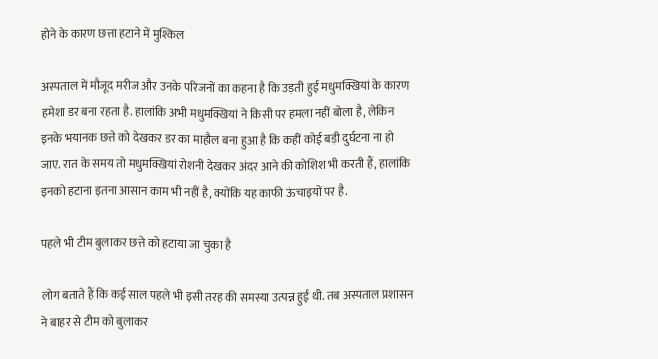होने के कारण छत्ता हटाने में मुश्किल

अस्पताल में मौजूद मरीज और उनके परिजनों का कहना है कि उड़ती हुई मधुमक्खियां के कारण हमेशा डर बना रहता है. हालांकि अभी मधुमक्खियां ने किसी पर हमला नहीं बोला है, लेकिन इनके भयानक छत्ते को देखकर डर का माहौल बना हुआ है कि कहीं कोई बड़ी दुर्घटना ना हो जाए. रात के समय तो मधुमक्खियां रोशनी देखकर अंदर आने की कोशिश भी करती हैं, हालांकि इनको हटाना इतना आसान काम भी नहीं है, क्योंकि यह काफी ऊंचाइयों पर है.

पहले भी टीम बुलाकर छत्ते को हटाया जा चुका है

लोग बताते हैं कि कई साल पहले भी इसी तरह की समस्या उत्पन्न हुई थी. तब अस्पताल प्रशासन ने बाहर से टीम को बुलाकर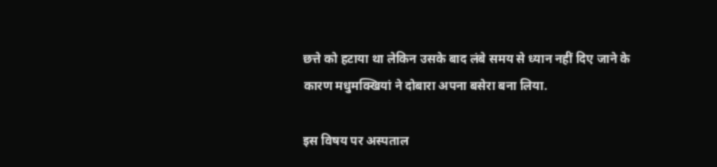छत्ते को हटाया था लेकिन उसके बाद लंबे समय से ध्यान नहीं दिए जाने के कारण मधुमक्खियां ने दोबारा अपना बसेरा बना लिया.

इस विषय पर अस्पताल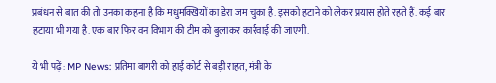प्रबंधन से बात की तो उनका कहना है कि मधुमक्खियों का डेरा जम चुका है. इसको हटाने को लेकर प्रयास होते रहते हैं. कई बार हटाया भी गया है. एक बार फिर वन विभाग की टीम को बुलाकर कार्रवाई की जाएगी.

ये भी पढ़ें: MP News: प्रतिमा बागरी को हाई कोर्ट से बड़ी राहत, मंत्री के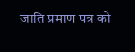जाति प्रमाण पत्र को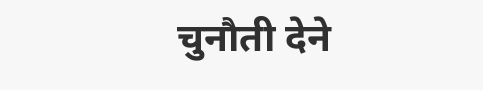चुनौती देने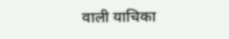वाली याचिका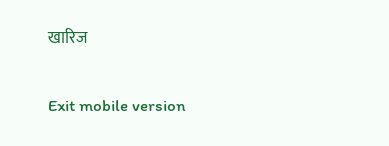खारिज

Exit mobile version